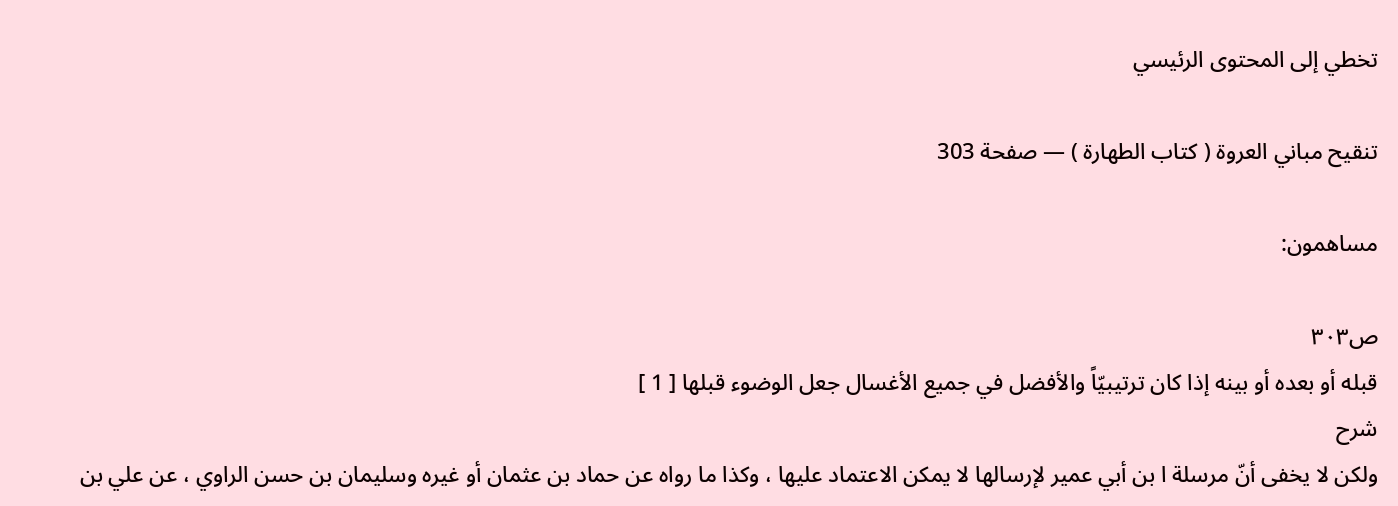تخطي إلى المحتوى الرئيسي

تنقيح مباني العروة ( كتاب الطهارة ) — صفحة 303

مساهمون:

ص٣٠٣
قبله أو بعده أو بينه إذا كان ترتيبيّاً والأفضل في جميع الأغسال جعل الوضوء قبلها [ 1 ]
شرح
ولكن لا يخفى أنّ مرسلة ا بن أبي عمير لإرسالها لا يمكن الاعتماد عليها ، وكذا ما رواه عن حماد بن عثمان أو غيره وسليمان بن حسن الراوي ، عن علي بن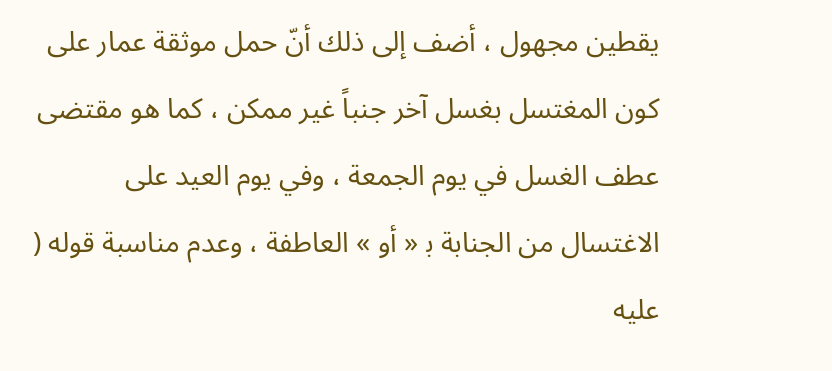يقطين مجهول ، أضف إلى ذلك أنّ حمل موثقة عمار على كون المغتسل بغسل آخر جنباً غير ممكن ، كما هو مقتضى عطف الغسل في يوم الجمعة ، وفي يوم العيد على الاغتسال من الجنابة ب‍ « أو » العاطفة ، وعدم مناسبة قوله ( عليه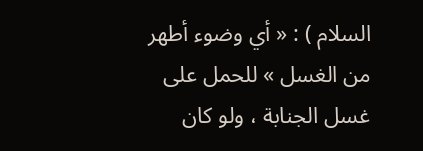السلام ) : « أي وضوء أطهر من الغسل » للحمل على غسل الجنابة ، ولو كان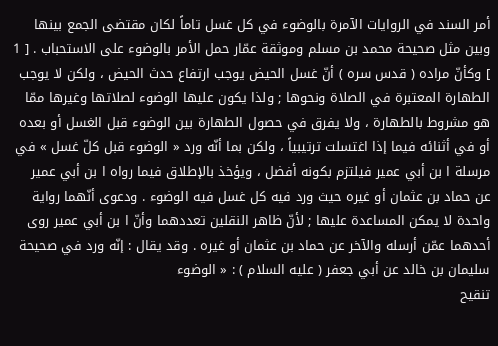أمر السند في الروايات الآمرة بالوضوء في كل غسل تاماً لكان مقتضى الجمع بينها وبين مثل صحيحة محمد بن مسلم وموثقة عمّار حمل الأمر بالوضوء على الاستحباب . [ 1 ] وكأنّ مراده ( قدس سره ) أنّ غسل الحيض يوجب ارتفاع حدث الحيض ، ولكن لا يوجب الطهارة المعتبرة في الصلاة ونحوها ; ولذا يكون عليها الوضوء لصلاتها وغيرها ممّا هو مشروط بالطهارة ، ولا يفرق في حصول الطهارة بين الوضوء قبل الغسل أو بعده أو في أثنائه فيما إذا اغتسلت ترتيبياً ، ولكن بما أنّه ورد « الوضوء قبل كلّ غسل » في مرسلة ا بن أبي عمير فيلتزم بكونه أفضل ، ويؤخذ بالإطلاق فيما رواه ا بن أبي عمير عن حماد بن عثمان أو غيره حيث ورد فيه كل غسل فيه الوضوء . ودعوى أنّهما رواية واحدة لا يمكن المساعدة عليها ; لأنّ ظاهر النقلين تعددهما وأنّ ا بن أبي عمير روى أحدهما عمّن أرسله والآخر عن حماد بن عثمان أو غيره . وقد يقال : إنّه ورد في صحيحة سليمان بن خالد عن أبي جعفر ( عليه السلام ) : « الوضوء
تنقيح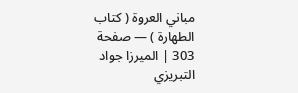مباني العروة ( كتاب الطهارة ) — صفحة 303 | الميرزا جواد التبريزي